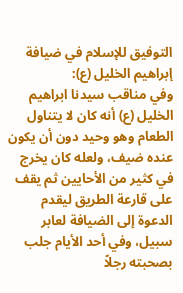التوفيق للإسلام في ضيافة إبراهيم الخليل (ع):
وفي مناقب سيدنا ابراهيم الخليل (ع) أنه كان لا يتناول الطعام وهو وحيد دون أن يكون عنده ضيف، ولعله كان يخرج في كثير من الأحايين ثم يقف على قارعة الطريق ليقدم الدعوة إلى الضيافة لعابر سبيل، وفي أحد الأيام جلب بصحبته رجلاً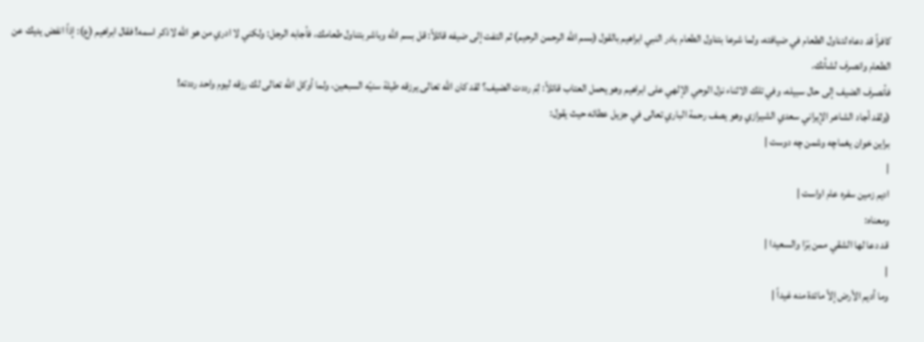كافراً قد دعاه لتناول الطعام في ضيافته، ولما شرعا بتناول الطعام بادر النبي ابراهيم بالقول (بسم الله الرحمن الرحيم) ثم التفت إلى ضيفه قائلاً: قل بسم الله وباشر بتناول طعامك، فأجابه الرجل: ولكني لا ادري من هو الله لاذكر اسمه! فقال ابراهيم (ع): إذاً انفض يديك عن الطعام وانصرف لشأنك.
فأنصرف الضيف إلى حال سبيله، وفي تلك الاثناء نزل الوحي الإلهي على ابراهيم وهو يحمل العتاب قائلاً: لِمَ رددت الضيف؟ لقد كان الله تعالى يرزقه طيلة سنيّه السبعين، ولما أوكل الله تعالى لك رزقه ليوم واحد رددته!
(ولقد أجاد الشاعر الإيراني سعدي الشيرازي وهو يصف رحمة الباري تعالى في جزيل عطائه حيث يقول:
براين خوان يغماچه وشمن چه دوست |
|
اديم زمين سفره عام اواست |
ومعناه:
قد دعا لها الشقي ممن بَرَا والسعيدا |
|
وما أديم الأرض إلاّ مائدة منه غيداً |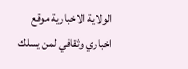الولاية الاخبارية موقع اخباري وثقافي لمن يسلك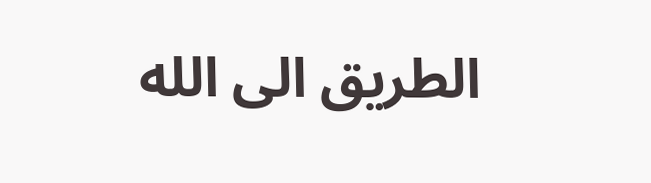الطريق الی الله